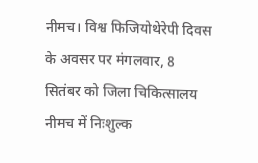नीमच। विश्व फिजियोथेरेपी दिवस के अवसर पर मंगलवार, 8 सितंबर को जिला चिकित्सालय नीमच में निःशुल्क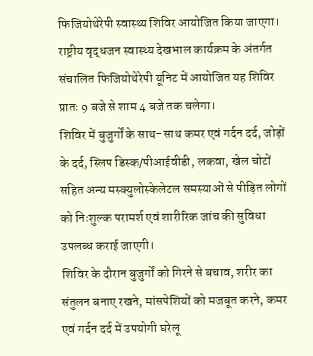फिजियोथेरेपी स्वास्थ्य शिविर आयोजित किया जाएगा। राष्ट्रीय वृद्धजन स्वास्थ्य देखभाल कार्यक्रम के अंतर्गत संचालित फिजियोथेरेपी यूनिट में आयोजित यह शिविर प्रातः 9 बजे से शाम 4 बजे तक चलेगा।
शिविर में बुजुर्गों के साथ-साथ कमर एवं गर्दन दर्द, जोड़ों के दर्द, स्लिप डिस्क/पीआईवीडी, लकवा, खेल चोटों सहित अन्य मस्क्युलोस्केलेटल समस्याओं से पीड़ित लोगों को निःशुल्क परामर्श एवं शारीरिक जांच की सुविधा उपलब्ध कराई जाएगी।
शिविर के दौरान बुजुर्गों को गिरने से बचाव, शरीर का संतुलन बनाए रखने, मांसपेशियों को मजबूत करने, कमर एवं गर्दन दर्द में उपयोगी घरेलू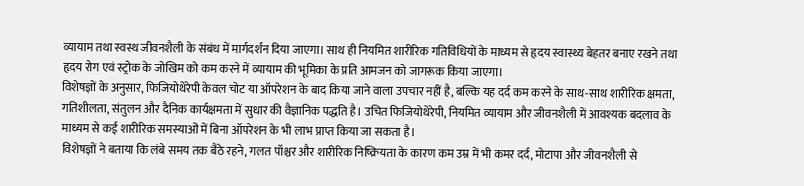व्यायाम तथा स्वस्थ जीवनशैली के संबंध में मार्गदर्शन दिया जाएगा। साथ ही नियमित शारीरिक गतिविधियों के माध्यम से हृदय स्वास्थ्य बेहतर बनाए रखने तथा हृदय रोग एवं स्ट्रोक के जोखिम को कम करने में व्यायाम की भूमिका के प्रति आमजन को जागरूक किया जाएगा।
विशेषज्ञों के अनुसार, फिजियोथेरेपी केवल चोट या ऑपरेशन के बाद किया जाने वाला उपचार नहीं है, बल्कि यह दर्द कम करने के साथ-साथ शारीरिक क्षमता, गतिशीलता, संतुलन और दैनिक कार्यक्षमता में सुधार की वैज्ञानिक पद्धति है। उचित फिजियोथेरेपी, नियमित व्यायाम और जीवनशैली में आवश्यक बदलाव के माध्यम से कई शारीरिक समस्याओं में बिना ऑपरेशन के भी लाभ प्राप्त किया जा सकता है।
विशेषज्ञों ने बताया कि लंबे समय तक बैठे रहने, गलत पॉश्चर और शारीरिक निष्क्रियता के कारण कम उम्र में भी कमर दर्द, मोटापा और जीवनशैली से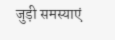जुड़ी समस्याएं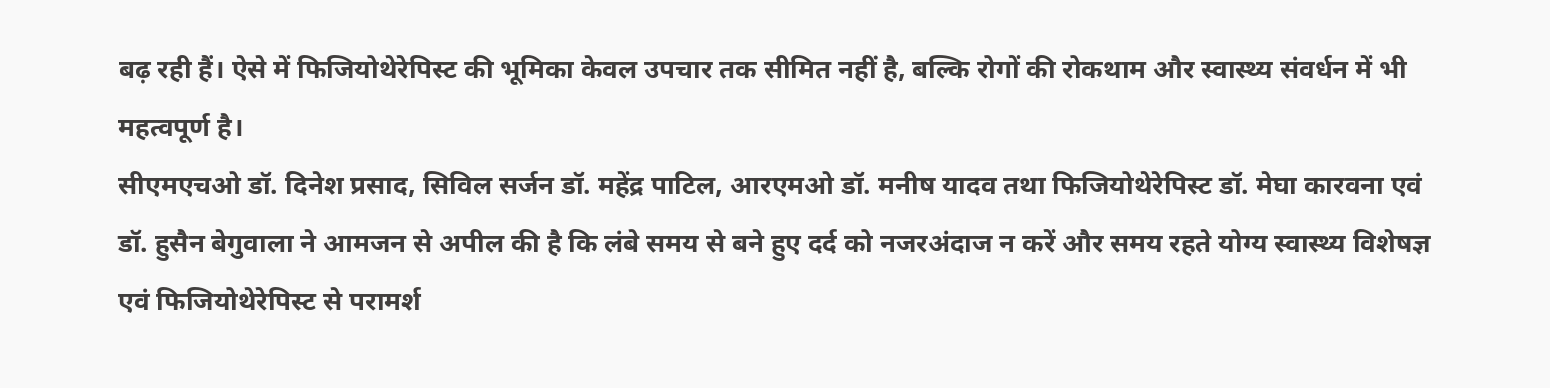बढ़ रही हैं। ऐसे में फिजियोथेरेपिस्ट की भूमिका केवल उपचार तक सीमित नहीं है, बल्कि रोगों की रोकथाम और स्वास्थ्य संवर्धन में भी महत्वपूर्ण है।
सीएमएचओ डॉ. दिनेश प्रसाद, सिविल सर्जन डॉ. महेंद्र पाटिल, आरएमओ डॉ. मनीष यादव तथा फिजियोथेरेपिस्ट डॉ. मेघा कारवना एवं डॉ. हुसैन बेगुवाला ने आमजन से अपील की है कि लंबे समय से बने हुए दर्द को नजरअंदाज न करें और समय रहते योग्य स्वास्थ्य विशेषज्ञ एवं फिजियोथेरेपिस्ट से परामर्श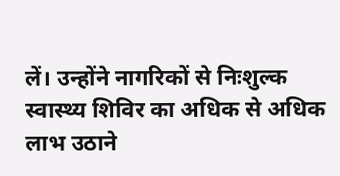लें। उन्होंने नागरिकों से निःशुल्क स्वास्थ्य शिविर का अधिक से अधिक लाभ उठाने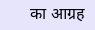का आग्रह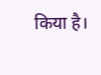किया है।